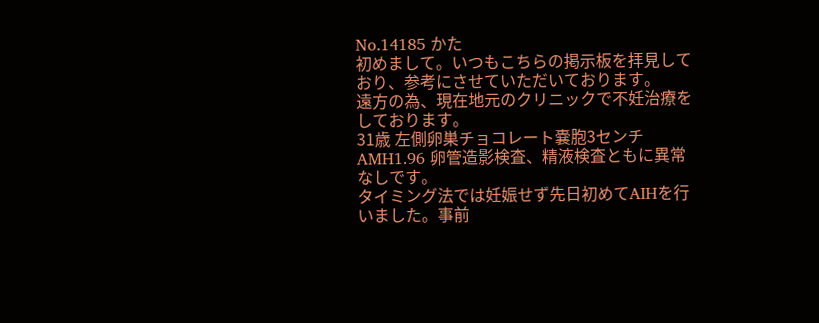No.14185 かた
初めまして。いつもこちらの掲示板を拝見しており、参考にさせていただいております。
遠方の為、現在地元のクリニックで不妊治療をしております。
31歳 左側卵巣チョコレート嚢胞3センチ AMH1.96 卵管造影検査、精液検査ともに異常なしです。
タイミング法では妊娠せず先日初めてAIHを行いました。事前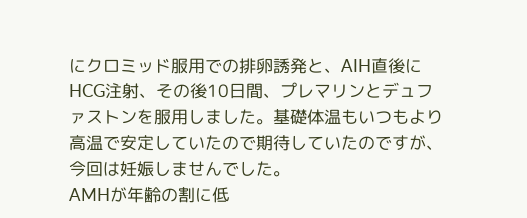にクロミッド服用での排卵誘発と、AIH直後にHCG注射、その後10日間、プレマリンとデュファストンを服用しました。基礎体温もいつもより高温で安定していたので期待していたのですが、今回は妊娠しませんでした。
AMHが年齢の割に低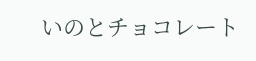いのとチョコレート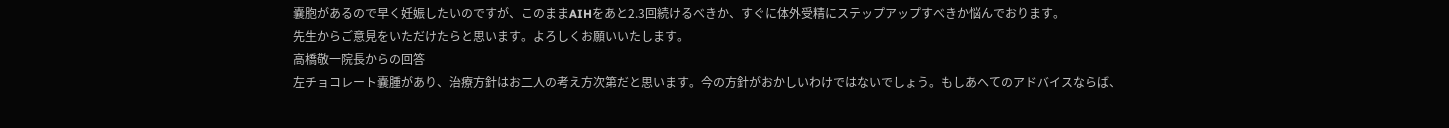嚢胞があるので早く妊娠したいのですが、このままAIHをあと2.3回続けるべきか、すぐに体外受精にステップアップすべきか悩んでおります。
先生からご意見をいただけたらと思います。よろしくお願いいたします。
高橋敬一院長からの回答
左チョコレート嚢腫があり、治療方針はお二人の考え方次第だと思います。今の方針がおかしいわけではないでしょう。もしあへてのアドバイスならば、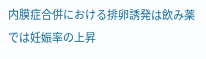内膜症合併における排卵誘発は飲み薬では妊娠率の上昇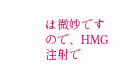は微妙ですので、HMG注射で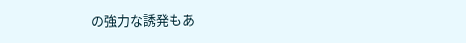の強力な誘発もあ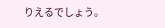りえるでしょう。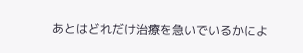あとはどれだけ治療を急いでいるかによ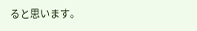ると思います。